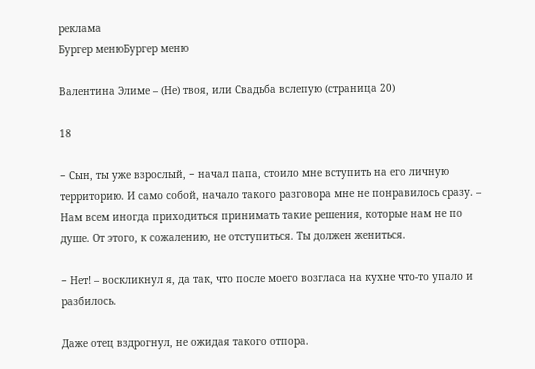реклама
Бургер менюБургер меню

Валентина Элиме – (Не) твоя, или Свадьба вслепую (страница 20)

18

− Сын, ты уже взрослый, − начал папа, стоило мне вступить на его личную территорию. И само собой, начало такого разговора мне не понравилось сразу. – Нам всем иногда приходиться принимать такие решения, которые нам не по душе. От этого, к сожалению, не отступиться. Ты должен жениться.

− Нет! – воскликнул я, да так, что после моего возгласа на кухне что-то упало и разбилось.

Даже отец вздрогнул, не ожидая такого отпора.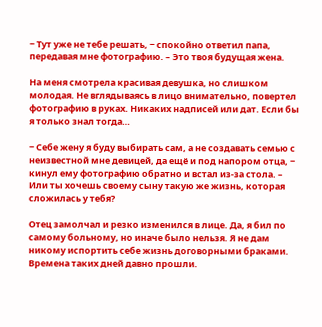− Тут уже не тебе решать, − спокойно ответил папа, передавая мне фотографию. – Это твоя будущая жена.

На меня смотрела красивая девушка, но слишком молодая. Не вглядываясь в лицо внимательно, повертел фотографию в руках. Никаких надписей или дат. Если бы я только знал тогда…

− Себе жену я буду выбирать сам, а не создавать семью с неизвестной мне девицей, да ещё и под напором отца, − кинул ему фотографию обратно и встал из-за стола. – Или ты хочешь своему сыну такую же жизнь, которая сложилась у тебя?

Отец замолчал и резко изменился в лице. Да, я бил по самому больному, но иначе было нельзя. Я не дам никому испортить себе жизнь договорными браками. Времена таких дней давно прошли.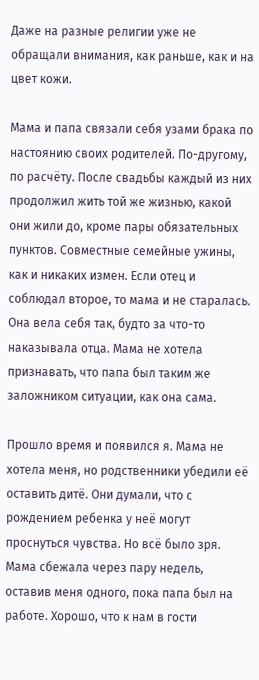Даже на разные религии уже не обращали внимания, как раньше, как и на цвет кожи.

Мама и папа связали себя узами брака по настоянию своих родителей. По-другому, по расчёту. После свадьбы каждый из них продолжил жить той же жизнью, какой они жили до, кроме пары обязательных пунктов. Совместные семейные ужины, как и никаких измен. Если отец и соблюдал второе, то мама и не старалась. Она вела себя так, будто за что-то наказывала отца. Мама не хотела признавать, что папа был таким же заложником ситуации, как она сама.

Прошло время и появился я. Мама не хотела меня, но родственники убедили её оставить дитё. Они думали, что с рождением ребенка у неё могут проснуться чувства. Но всё было зря. Мама сбежала через пару недель, оставив меня одного, пока папа был на работе. Хорошо, что к нам в гости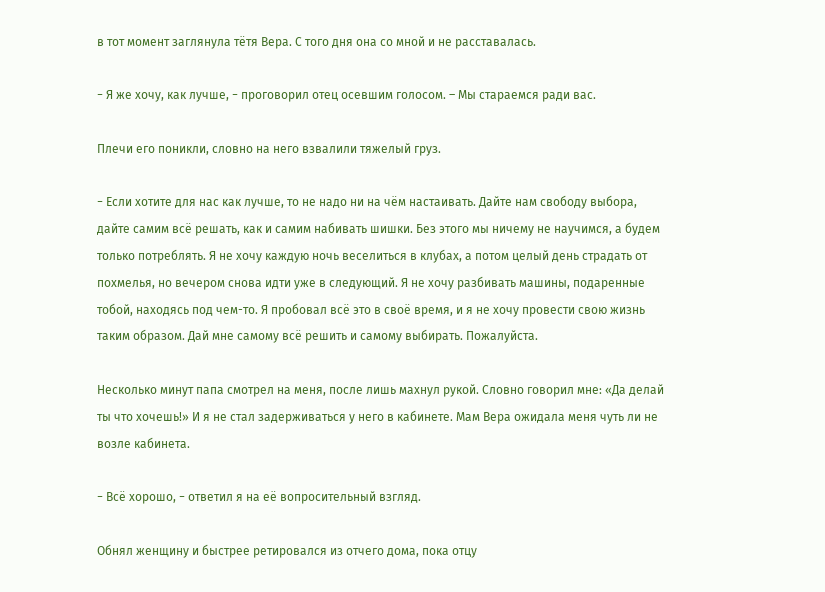в тот момент заглянула тётя Вера. С того дня она со мной и не расставалась.

− Я же хочу, как лучше, − проговорил отец осевшим голосом. – Мы стараемся ради вас.

Плечи его поникли, словно на него взвалили тяжелый груз.

− Если хотите для нас как лучше, то не надо ни на чём настаивать. Дайте нам свободу выбора, дайте самим всё решать, как и самим набивать шишки. Без этого мы ничему не научимся, а будем только потреблять. Я не хочу каждую ночь веселиться в клубах, а потом целый день страдать от похмелья, но вечером снова идти уже в следующий. Я не хочу разбивать машины, подаренные тобой, находясь под чем-то. Я пробовал всё это в своё время, и я не хочу провести свою жизнь таким образом. Дай мне самому всё решить и самому выбирать. Пожалуйста.

Несколько минут папа смотрел на меня, после лишь махнул рукой. Словно говорил мне: «Да делай ты что хочешь!» И я не стал задерживаться у него в кабинете. Мам Вера ожидала меня чуть ли не возле кабинета.

− Всё хорошо, − ответил я на её вопросительный взгляд.

Обнял женщину и быстрее ретировался из отчего дома, пока отцу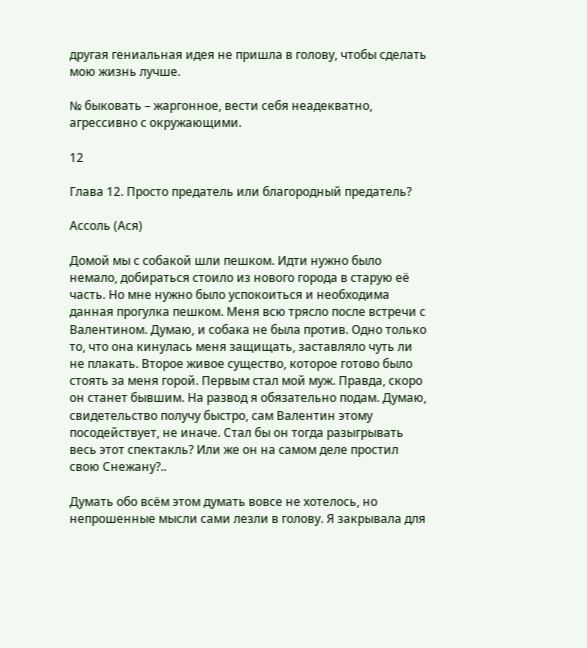другая гениальная идея не пришла в голову, чтобы сделать мою жизнь лучше.

№ быковать – жаргонное, вести себя неадекватно, агрессивно с окружающими.

12

Глава 12. Просто предатель или благородный предатель?

Ассоль (Ася)

Домой мы с собакой шли пешком. Идти нужно было немало, добираться стоило из нового города в старую её часть. Но мне нужно было успокоиться и необходима данная прогулка пешком. Меня всю трясло после встречи с Валентином. Думаю, и собака не была против. Одно только то, что она кинулась меня защищать, заставляло чуть ли не плакать. Второе живое существо, которое готово было стоять за меня горой. Первым стал мой муж. Правда, скоро он станет бывшим. На развод я обязательно подам. Думаю, свидетельство получу быстро, сам Валентин этому посодействует, не иначе. Стал бы он тогда разыгрывать весь этот спектакль? Или же он на самом деле простил свою Снежану?..

Думать обо всём этом думать вовсе не хотелось, но непрошенные мысли сами лезли в голову. Я закрывала для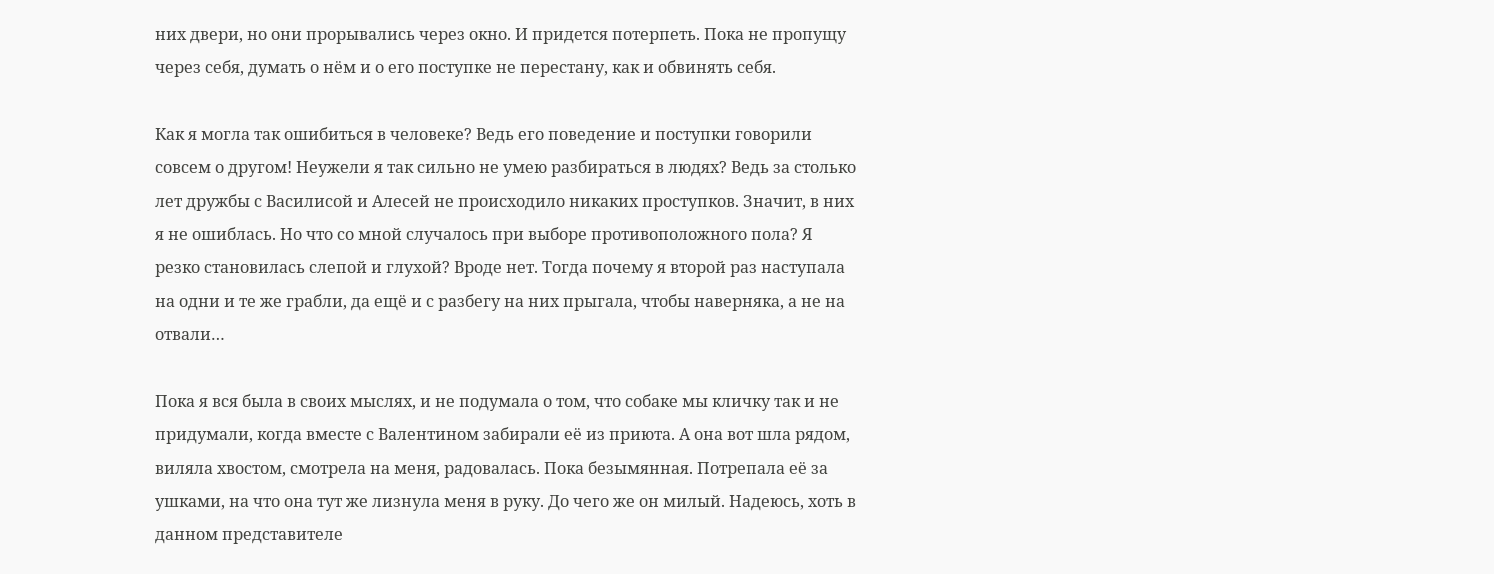них двери, но они прорывались через окно. И придется потерпеть. Пока не пропущу через себя, думать о нём и о его поступке не перестану, как и обвинять себя.

Как я могла так ошибиться в человеке? Ведь его поведение и поступки говорили совсем о другом! Неужели я так сильно не умею разбираться в людях? Ведь за столько лет дружбы с Василисой и Алесей не происходило никаких проступков. Значит, в них я не ошиблась. Но что со мной случалось при выборе противоположного пола? Я резко становилась слепой и глухой? Вроде нет. Тогда почему я второй раз наступала на одни и те же грабли, да ещё и с разбегу на них прыгала, чтобы наверняка, а не на отвали…

Пока я вся была в своих мыслях, и не подумала о том, что собаке мы кличку так и не придумали, когда вместе с Валентином забирали её из приюта. А она вот шла рядом, виляла хвостом, смотрела на меня, радовалась. Пока безымянная. Потрепала её за ушками, на что она тут же лизнула меня в руку. До чего же он милый. Надеюсь, хоть в данном представителе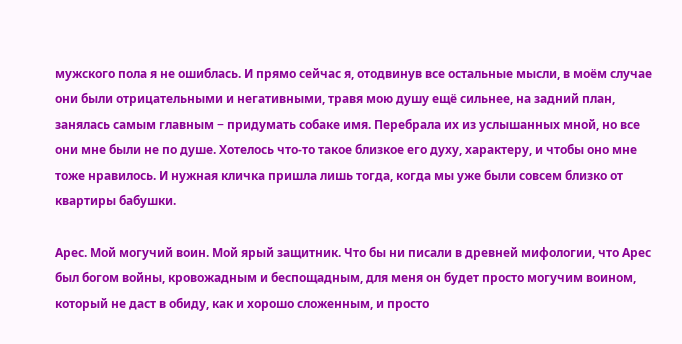мужского пола я не ошиблась. И прямо сейчас я, отодвинув все остальные мысли, в моём случае они были отрицательными и негативными, травя мою душу ещё сильнее, на задний план, занялась самым главным − придумать собаке имя. Перебрала их из услышанных мной, но все они мне были не по душе. Хотелось что-то такое близкое его духу, характеру, и чтобы оно мне тоже нравилось. И нужная кличка пришла лишь тогда, когда мы уже были совсем близко от квартиры бабушки.

Арес. Мой могучий воин. Мой ярый защитник. Что бы ни писали в древней мифологии, что Арес был богом войны, кровожадным и беспощадным, для меня он будет просто могучим воином, который не даст в обиду, как и хорошо сложенным, и просто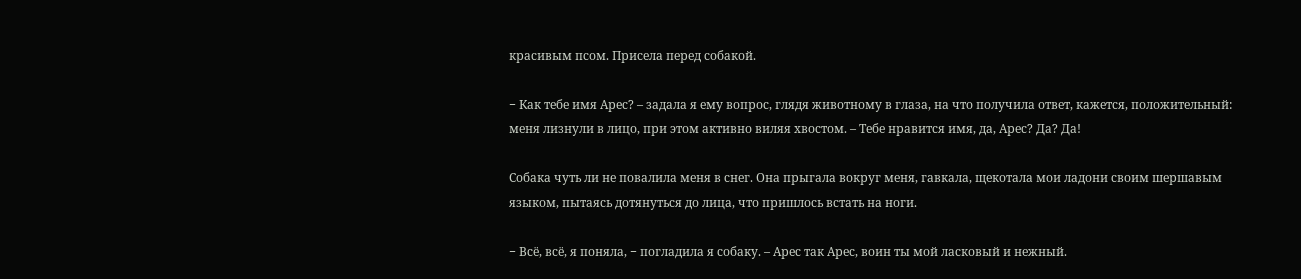красивым псом. Присела перед собакой.

− Как тебе имя Арес? – задала я ему вопрос, глядя животному в глаза, на что получила ответ, кажется, положительный: меня лизнули в лицо, при этом активно виляя хвостом. – Тебе нравится имя, да, Арес? Да? Да!

Собака чуть ли не повалила меня в снег. Она прыгала вокруг меня, гавкала, щекотала мои ладони своим шершавым языком, пытаясь дотянуться до лица, что пришлось встать на ноги.

− Всё, всё, я поняла, − погладила я собаку. – Арес так Арес, воин ты мой ласковый и нежный.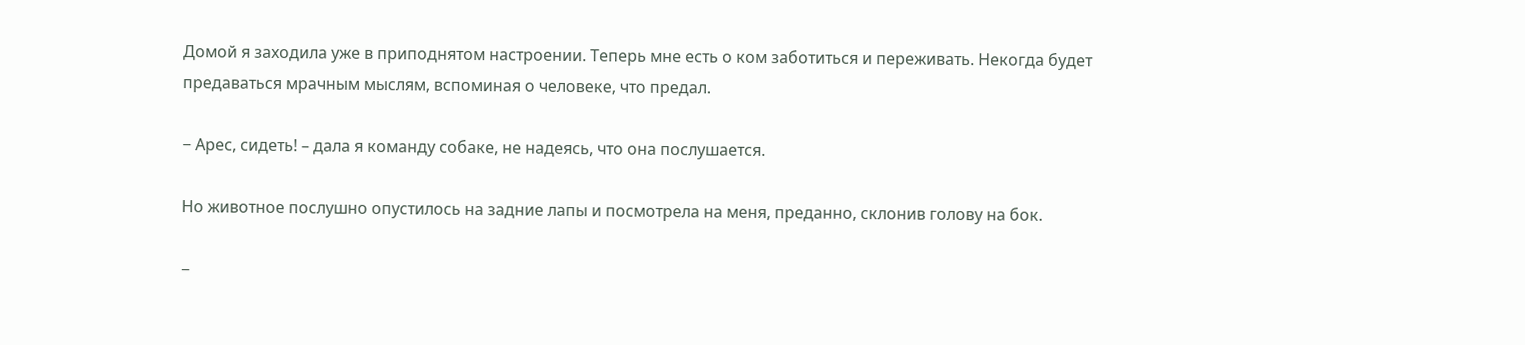Домой я заходила уже в приподнятом настроении. Теперь мне есть о ком заботиться и переживать. Некогда будет предаваться мрачным мыслям, вспоминая о человеке, что предал.

− Арес, сидеть! – дала я команду собаке, не надеясь, что она послушается.

Но животное послушно опустилось на задние лапы и посмотрела на меня, преданно, склонив голову на бок.

−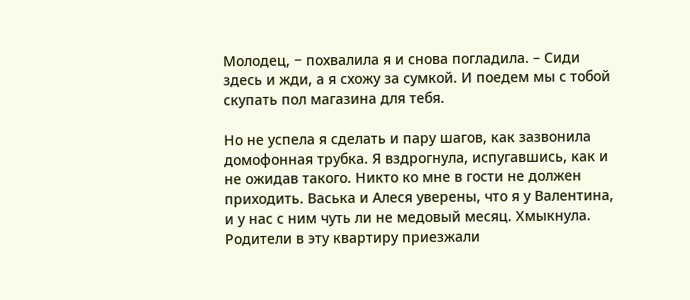Молодец, − похвалила я и снова погладила. – Сиди здесь и жди, а я схожу за сумкой. И поедем мы с тобой скупать пол магазина для тебя.

Но не успела я сделать и пару шагов, как зазвонила домофонная трубка. Я вздрогнула, испугавшись, как и не ожидав такого. Никто ко мне в гости не должен приходить. Васька и Алеся уверены, что я у Валентина, и у нас с ним чуть ли не медовый месяц. Хмыкнула. Родители в эту квартиру приезжали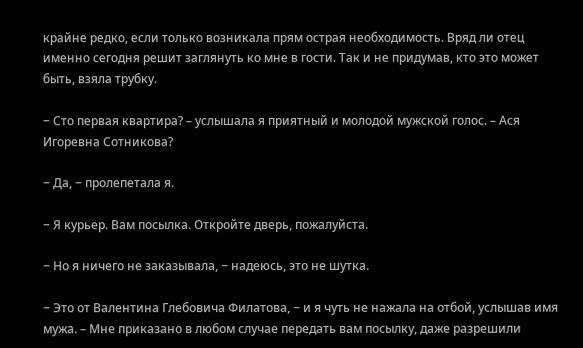крайне редко, если только возникала прям острая необходимость. Вряд ли отец именно сегодня решит заглянуть ко мне в гости. Так и не придумав, кто это может быть, взяла трубку.

− Сто первая квартира? – услышала я приятный и молодой мужской голос. – Ася Игоревна Сотникова?

− Да, − пролепетала я.

− Я курьер. Вам посылка. Откройте дверь, пожалуйста.

− Но я ничего не заказывала, − надеюсь, это не шутка.

− Это от Валентина Глебовича Филатова, − и я чуть не нажала на отбой, услышав имя мужа. – Мне приказано в любом случае передать вам посылку, даже разрешили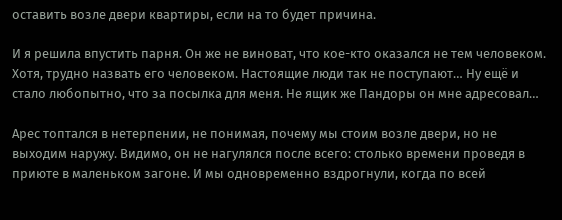оставить возле двери квартиры, если на то будет причина.

И я решила впустить парня. Он же не виноват, что кое-кто оказался не тем человеком. Хотя, трудно назвать его человеком. Настоящие люди так не поступают… Ну ещё и стало любопытно, что за посылка для меня. Не ящик же Пандоры он мне адресовал…

Арес топтался в нетерпении, не понимая, почему мы стоим возле двери, но не выходим наружу. Видимо, он не нагулялся после всего: столько времени проведя в приюте в маленьком загоне. И мы одновременно вздрогнули, когда по всей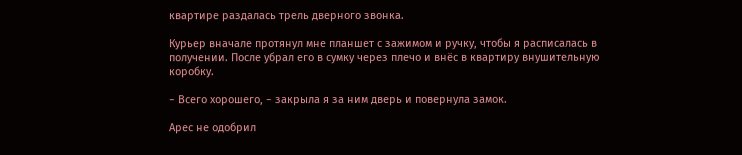квартире раздалась трель дверного звонка.

Курьер вначале протянул мне планшет с зажимом и ручку, чтобы я расписалась в получении. После убрал его в сумку через плечо и внёс в квартиру внушительную коробку.

− Всего хорошего, − закрыла я за ним дверь и повернула замок.

Арес не одобрил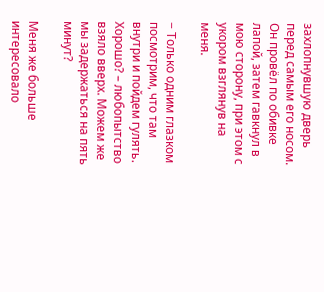захлопнувшую дверь перед самым его носом. Он провёл по обивке лапой, затем гавкнул в мою сторону, при этом с укором взглянув на меня.

− Только одним глазком посмотрим, что там внутри и пойдем гулять. Хорошо? – любопытство взяло вверх. Можем же мы задержаться на пять минут?

Меня же больше интересовало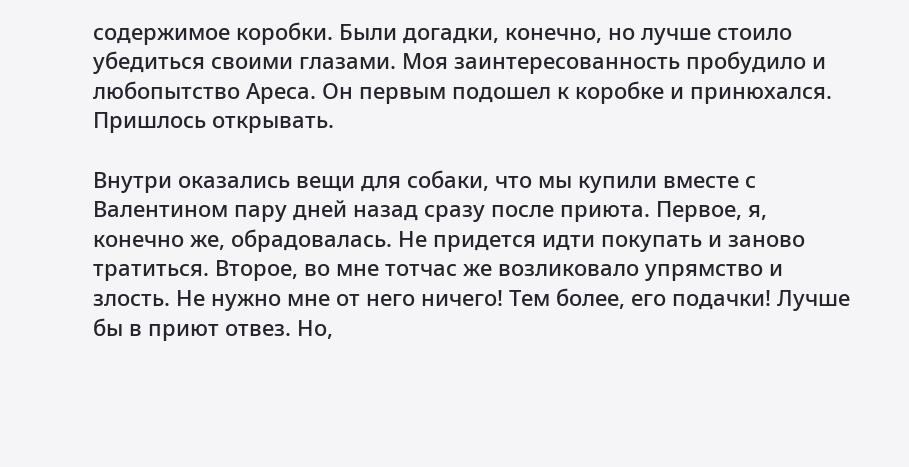содержимое коробки. Были догадки, конечно, но лучше стоило убедиться своими глазами. Моя заинтересованность пробудило и любопытство Ареса. Он первым подошел к коробке и принюхался. Пришлось открывать.

Внутри оказались вещи для собаки, что мы купили вместе с Валентином пару дней назад сразу после приюта. Первое, я, конечно же, обрадовалась. Не придется идти покупать и заново тратиться. Второе, во мне тотчас же возликовало упрямство и злость. Не нужно мне от него ничего! Тем более, его подачки! Лучше бы в приют отвез. Но,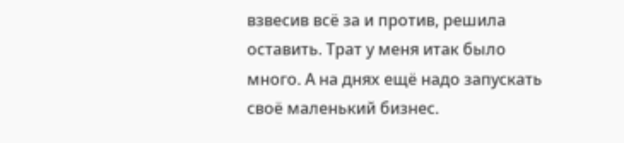взвесив всё за и против, решила оставить. Трат у меня итак было много. А на днях ещё надо запускать своё маленький бизнес.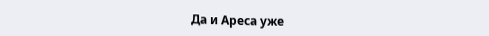Да и Ареса уже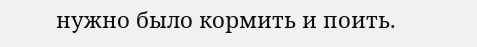нужно было кормить и поить.